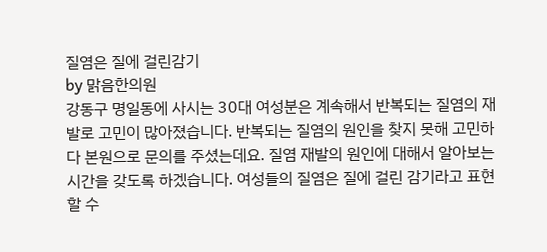질염은 질에 걸린감기
by 맑음한의원
강동구 명일동에 사시는 30대 여성분은 계속해서 반복되는 질염의 재발로 고민이 많아졌습니다. 반복되는 질염의 원인을 찾지 못해 고민하다 본원으로 문의를 주셨는데요. 질염 재발의 원인에 대해서 알아보는 시간을 갖도록 하겠습니다. 여성들의 질염은 질에 걸린 감기라고 표현할 수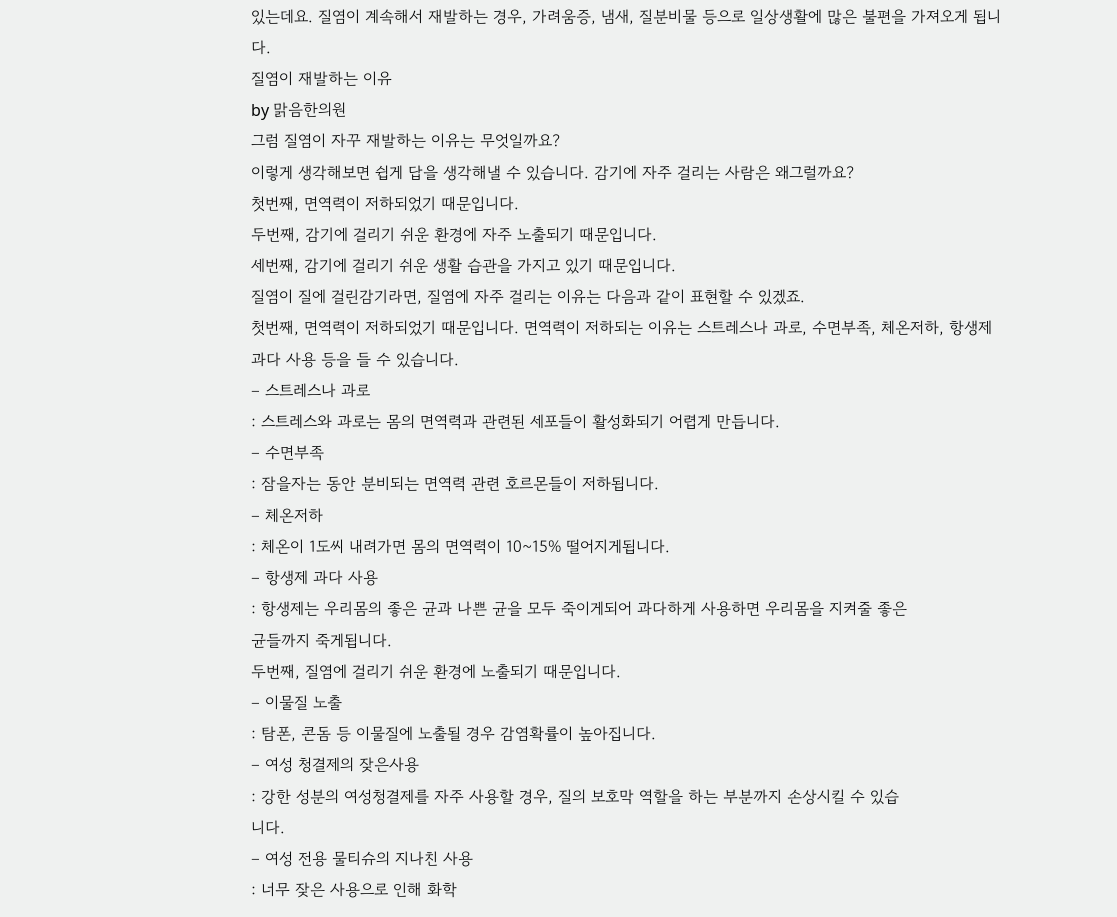있는데요. 질염이 계속해서 재발하는 경우, 가려움증, 냄새, 질분비물 등으로 일상생활에 많은 불편을 가져오게 됩니다.
질염이 재발하는 이유
by 맑음한의원
그럼 질염이 자꾸 재발하는 이유는 무엇일까요?
이렇게 생각해보면 쉽게 답을 생각해낼 수 있습니다. 감기에 자주 걸리는 사람은 왜그럴까요?
첫번째, 면역력이 저하되었기 때문입니다.
두번째, 감기에 걸리기 쉬운 환경에 자주 노출되기 때문입니다.
세번째, 감기에 걸리기 쉬운 생활 습관을 가지고 있기 때문입니다.
질염이 질에 걸린감기라면, 질염에 자주 걸리는 이유는 다음과 같이 표현할 수 있겠죠.
첫번째, 면역력이 저하되었기 때문입니다. 면역력이 저하되는 이유는 스트레스나 과로, 수면부족, 체온저하, 항생제 과다 사용 등을 들 수 있습니다.
– 스트레스나 과로
: 스트레스와 과로는 몸의 면역력과 관련된 세포들이 활성화되기 어렵게 만듭니다.
– 수면부족
: 잠을자는 동안 분비되는 면역력 관련 호르몬들이 저하됩니다.
– 체온저하
: 체온이 1도씨 내려가면 몸의 면역력이 10~15% 떨어지게됩니다.
– 항생제 과다 사용
: 항생제는 우리몸의 좋은 균과 나쁜 균을 모두 죽이게되어 과다하게 사용하면 우리몸을 지켜줄 좋은
균들까지 죽게됩니다.
두번째, 질염에 걸리기 쉬운 환경에 노출되기 때문입니다.
– 이물질 노출
: 탐폰, 콘돔 등 이물질에 노출될 경우 감염확률이 높아집니다.
– 여성 청결제의 잦은사용
: 강한 성분의 여성청결제를 자주 사용할 경우, 질의 보호막 역할을 하는 부분까지 손상시킬 수 있습
니다.
– 여성 전용 물티슈의 지나친 사용
: 너무 잦은 사용으로 인해 화학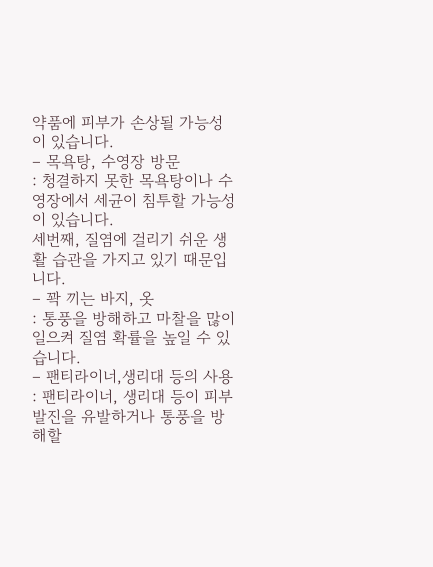약품에 피부가 손상될 가능성이 있습니다.
– 목욕탕, 수영장 방문
: 청결하지 못한 목욕탕이나 수영장에서 세균이 침투할 가능성이 있습니다.
세번째, 질염에 걸리기 쉬운 생활 습관을 가지고 있기 때문입니다.
– 꽉 끼는 바지, 옷
: 통풍을 방해하고 마찰을 많이 일으켜 질염 확률을 높일 수 있습니다.
– 팬티라이너,생리대 등의 사용
: 팬티라이너, 생리대 등이 피부 발진을 유발하거나 통풍을 방해할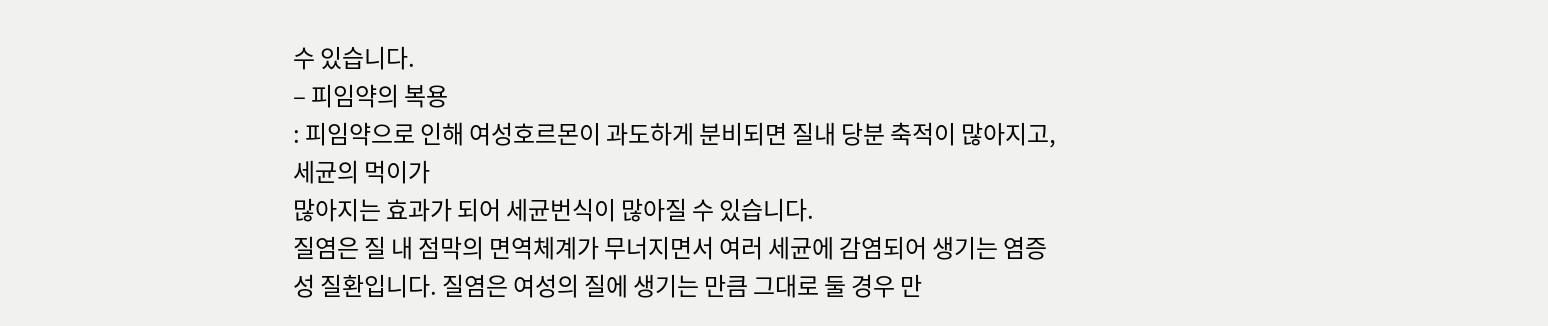수 있습니다.
– 피임약의 복용
: 피임약으로 인해 여성호르몬이 과도하게 분비되면 질내 당분 축적이 많아지고, 세균의 먹이가
많아지는 효과가 되어 세균번식이 많아질 수 있습니다.
질염은 질 내 점막의 면역체계가 무너지면서 여러 세균에 감염되어 생기는 염증성 질환입니다. 질염은 여성의 질에 생기는 만큼 그대로 둘 경우 만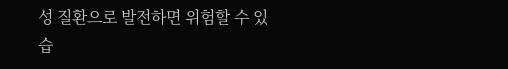성 질환으로 발전하면 위험할 수 있습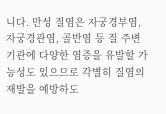니다. 만성 질염은 자궁경부염, 자궁경관염, 골반염 등 질 주변 기관에 다양한 염증을 유발할 가능성도 있으므로 각별히 질염의 재발을 예방하도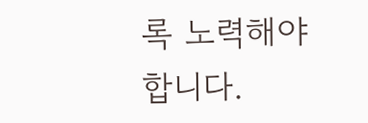록 노력해야합니다.